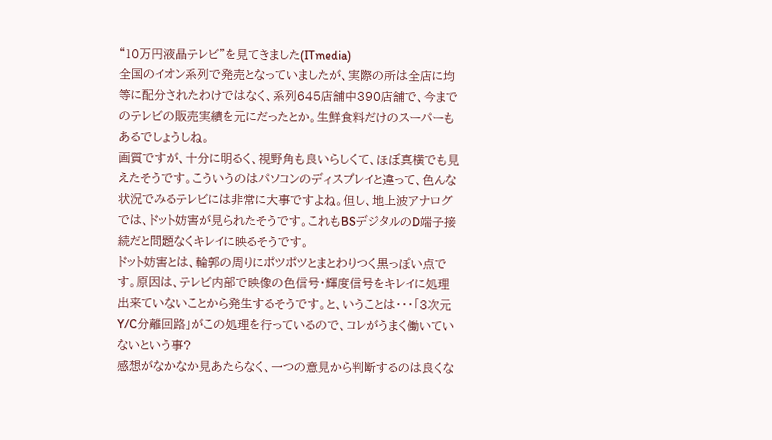“10万円液晶テレビ”を見てきました(ITmedia)
全国のイオン系列で発売となっていましたが、実際の所は全店に均等に配分されたわけではなく、系列645店舗中390店舗で、今までのテレビの販売実績を元にだったとか。生鮮食料だけのスーパーもあるでしょうしね。
画質ですが、十分に明るく、視野角も良いらしくて、ほぼ真横でも見えたそうです。こういうのはパソコンのディスプレイと違って、色んな状況でみるテレビには非常に大事ですよね。但し、地上波アナログでは、ドット妨害が見られたそうです。これもBSデジタルのD端子接続だと問題なくキレイに映るそうです。
ドット妨害とは、輪郭の周りにポツポツとまとわりつく黒っぽい点です。原因は、テレビ内部で映像の色信号・輝度信号をキレイに処理出来ていないことから発生するそうです。と、いうことは・・・「3次元Y/C分離回路」がこの処理を行っているので、コレがうまく働いていないという事?
感想がなかなか見あたらなく、一つの意見から判断するのは良くな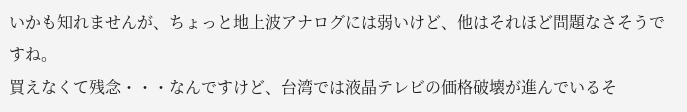いかも知れませんが、ちょっと地上波アナログには弱いけど、他はそれほど問題なさそうですね。
買えなくて残念・・・なんですけど、台湾では液晶テレビの価格破壊が進んでいるそ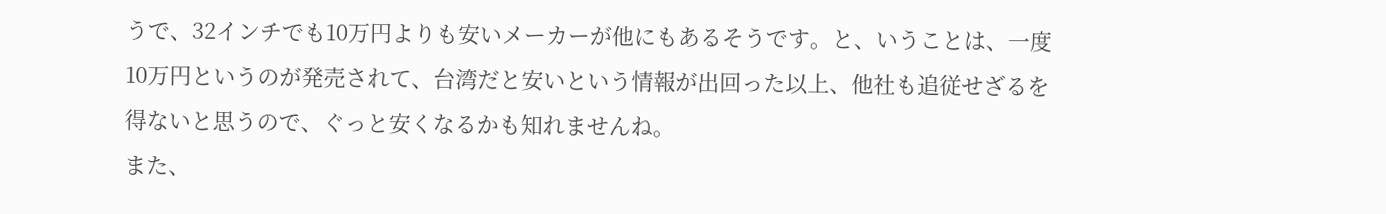うで、32インチでも10万円よりも安いメーカーが他にもあるそうです。と、いうことは、一度10万円というのが発売されて、台湾だと安いという情報が出回った以上、他社も追従せざるを得ないと思うので、ぐっと安くなるかも知れませんね。
また、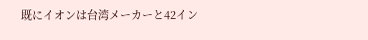既にイオンは台湾メーカーと42イン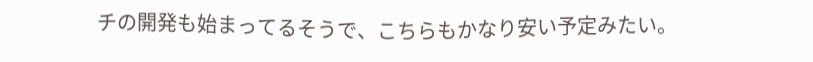チの開発も始まってるそうで、こちらもかなり安い予定みたい。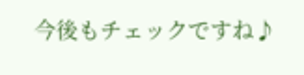今後もチェックですね♪